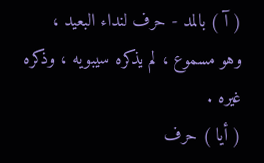( آ ) بالمد - حرف لنداء البعيد ،
وهو مسموع ، لم يذكره سيبويه ، وذكره غيره .
( أيا ) حرف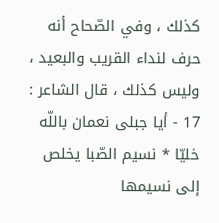كذلك ، وفي الصّحاح أنه حرف لنداء القريب والبعيد ،
وليس كذلك ، قال الشاعر :
17 - أيا جبلى نعمان باللّه خليّا * نسيم الصّبا يخلص إلى نسيمها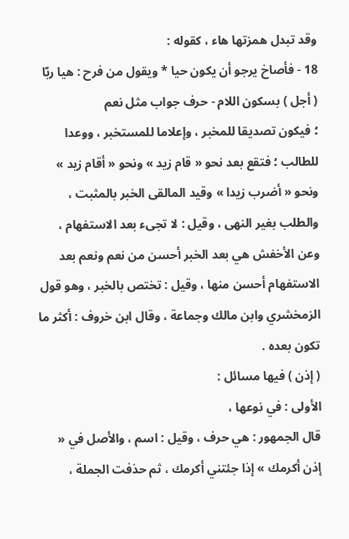وقد تبدل همزتها هاء ، كقوله :
18 - فأصاخ يرجو أن يكون حيا * ويقول من فرح : هيا ربّا
( أجل ) بسكون اللام - حرف جواب مثل نعم
؛ فيكون تصديقا للمخبر ، وإعلاما للمستخبر ، ووعدا للطالب ؛ فتقع بعد نحو « قام زيد » ونحو « أقام زيد » ونحو « أضرب زيدا » وقيد المالقى الخبر بالمثبت ، والطلب بغير النهى ، وقيل : لا تجىء بعد الاستفهام ، وعن الأخفش هي بعد الخبر أحسن من نعم ونعم بعد الاستفهام أحسن منها ، وقيل : تختص بالخبر ، وهو قول الزمخشري وابن مالك وجماعة ، وقال ابن خروف : أكثر ما تكون بعده .
( إذن ) فيها مسائل :
الأولى : في نوعها ،
قال الجمهور : هي حرف ، وقيل : اسم ، والأصل في « إذن أكرمك » إذا جئتني أكرمك ، ثم حذفت الجملة ،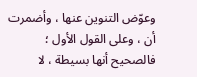وعوّض التنوين عنها ، وأضمرت أن ، وعلى القول الأول ؛ فالصحيح أنها بسيطة ، لا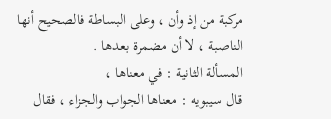مركبة من إذ وأن ، وعلى البساطة فالصحيح أنها الناصبة ، لا أن مضمرة بعدها .
المسألة الثانية : في معناها ،
قال سيبويه : معناها الجواب والجزاء ، فقال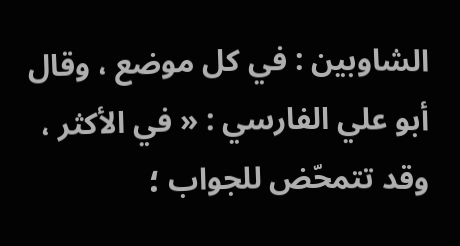الشاوبين : في كل موضع ، وقال أبو علي الفارسي : « في الأكثر ، وقد تتمحّض للجواب ؛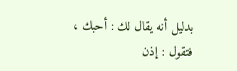بدليل أنه يقال لك : أحبك ، فتقول : إذن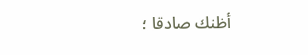أظنك صادقا ؛